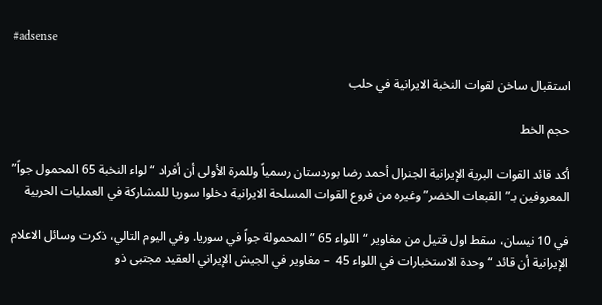#adsense

استقبال ساخن لقوات النخبة الايرانية في حلب

حجم الخط

أكد قائد القوات البرية الإيرانية الجنرال أحمد رضا بوردستان رسمياً وللمرة الأولى أن أفراد “لواء النخبة 65 المحمول جواً” المعروفين بـ”القبعات الخضر” وغيره من فروع القوات المسلحة الايرانية دخلوا سوريا للمشاركة في العمليات الحربية

في 10 نيسان، سقط اول قتيل من مغاوير “اللواء 65 ” المحمولة جواً في سوريا. وفي اليوم التالي، ذكرت وسائل الاعلام الإيرانية أن قائد “وحدة الاستخبارات في اللواء 45  – مغاوير في الجيش الإيراني العقيد مجتبى ذو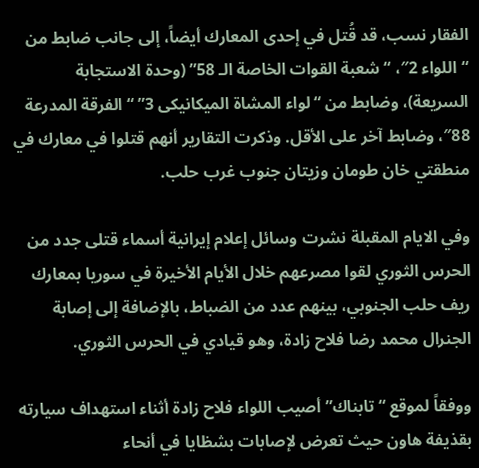الفقار نسب، قد قُتل في إحدى المعارك أيضاً، إلى جانب ضابط من “اللواء 2″، “شعبة القوات الخاصة الـ 58” (وحدة الاستجابة السريعة)، وضابط من “لواء المشاة الميكانيكى 3” “الفرقة المدرعة 88″، وضابط آخر على الأقل. وذكرت التقارير أنهم قتلوا في معارك في منطقتي خان طومان وزيتان جنوب غرب حلب.

وفي الايام المقبلة نشرت وسائل إعلام إيرانية أسماء قتلى جدد من الحرس الثوري لقوا مصرعهم خلال الأيام الأخيرة في سوريا بمعارك ريف حلب الجنوبي، بينهم عدد من الضباط، بالإضافة إلى إصابة الجنرال محمد رضا فلاح زادة، وهو قيادي في الحرس الثوري.

ووفقاً لموقع “تابناك” أصيب اللواء فلاح زادة أثناء استهداف سيارته بقذيفة هاون حيث تعرض لإصابات بشظايا في أنحاء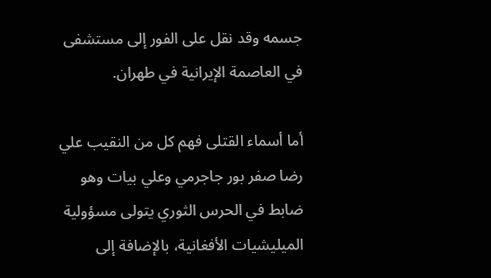جسمه وقد نقل على الفور إلى مستشفى في العاصمة الإيرانية في طهران.

أما أسماء القتلى فهم كل من النقيب علي رضا صفر بور جاجرمي وعلي بيات وهو ضابط في الحرس الثوري يتولى مسؤولية الميليشيات الأفغانية، بالإضافة إلى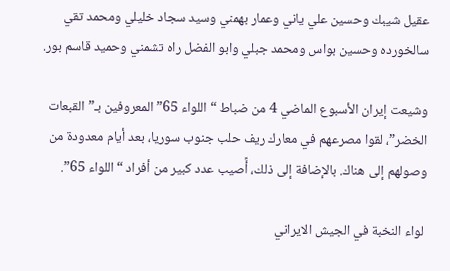عقيل شيبك وحسين علي ياني وعمار بهمني وسيد سجاد خليلي ومحمد تقي سالخورده وحسين بواس ومحمد جبلي وابو الفضل راه تشمني وحميد قاسم بور.

وشيعت إيران الأسبوع الماضي 4 من ضباط “اللواء 65” المعروفين بـ”القبعات الخضر”، لقوا مصرعهم في معارك ريف حلب جنوب سوريا، بعد أيام معدودة من وصولهم إلى هناك. بالإضافة إلى ذلك، أًصيب عدد كبير من أفراد “اللواء 65”.

 لواء النخبة في الجيش الايراني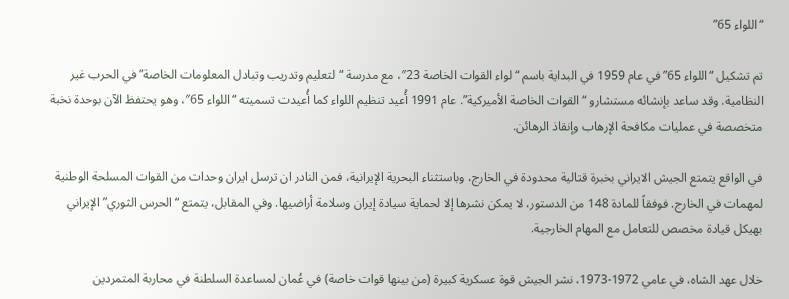“اللواء 65”

تم تشكيل “اللواء 65” في عام 1959 في البداية باسم “لواء القوات الخاصة 23″، مع مدرسة “لتعليم وتدريب وتبادل المعلومات الخاصة” في الحرب غير النظامية. وقد ساعد بإنشائه مستشارو “القوات الخاصة الأميركية”. عام 1991 أُعيد تنظيم اللواء كما أُعيدت تسميته “اللواء 65″، وهو يحتفظ الآن بوحدة نخبة متخصصة في عمليات مكافحة الإرهاب وإنقاذ الرهائن.

في الواقع يتمتع الجيش الايراني بخبرة قتالية محدودة في الخارج، وباستثناء البحرية الإيرانية، فمن النادر ان ترسل ايران وحدات من القوات المسلحة الوطنية لمهمات في الخارج. فوفقاً للمادة 148 من الدستور، لا يمكن نشرها إلا لحماية سيادة إيران وسلامة أراضيها. وفي المقابل، يتمتع “الحرس الثوري” الإيراني بهيكل قيادة مخصص للتعامل مع المهام الخارجية.

خلال عهد الشاه، في عامي 1972-1973، نشر الجيش قوة عسكرية كبيرة (من بينها قوات خاصة) في عُمان لمساعدة السلطنة في محاربة المتمردين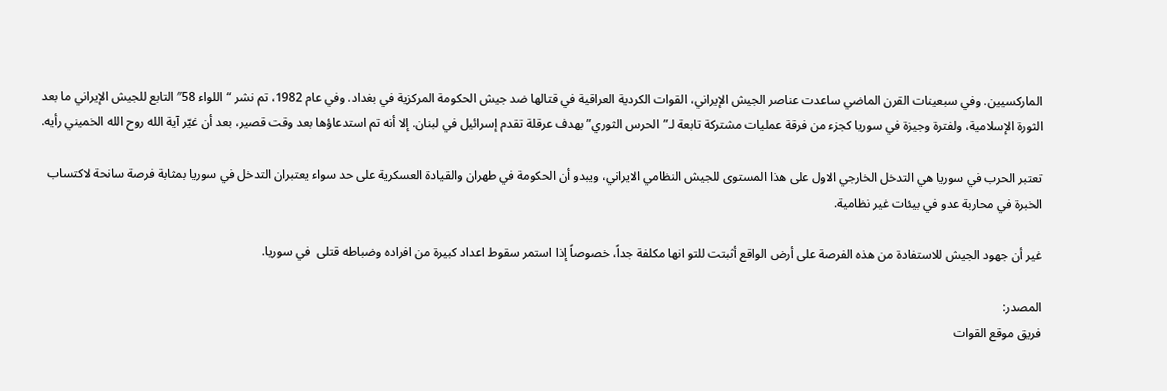الماركسيين. وفي سبعينات القرن الماضي ساعدت عناصر الجيش الإيراني، القوات الكردية العراقية في قتالها ضد جيش الحكومة المركزية في بغداد. وفي عام 1982، تم نشر “اللواء 58″ التابع للجيش الإيراني ما بعد الثورة الإسلامية، ولفترة وجيزة في سوريا كجزء من فرقة عمليات مشتركة تابعة لـ”الحرس الثوري” بهدف عرقلة تقدم إسرائيل في لبنان. إلا أنه تم استدعاؤها بعد وقت قصير، بعد أن غيّر آية الله روح الله الخميني رأيه.

تعتبر الحرب في سوريا هي التدخل الخارجي الاول على هذا المستوى للجيش النظامي الايراني، ويبدو أن الحكومة في طهران والقيادة العسكرية على حد سواء يعتبران التدخل في سوريا بمثابة فرصة سانحة لاكتساب الخبرة في محاربة عدو في بيئات غير نظامية.

غير أن جهود الجيش للاستفادة من هذه الفرصة على أرض الواقع أثبتت للتو انها مكلفة جداً، خصوصاً إذا استمر سقوط اعداد كبيرة من افراده وضباطه قتلى  في سوريا.

المصدر:
فريق موقع القوات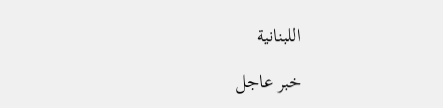اللبنانية

خبر عاجل